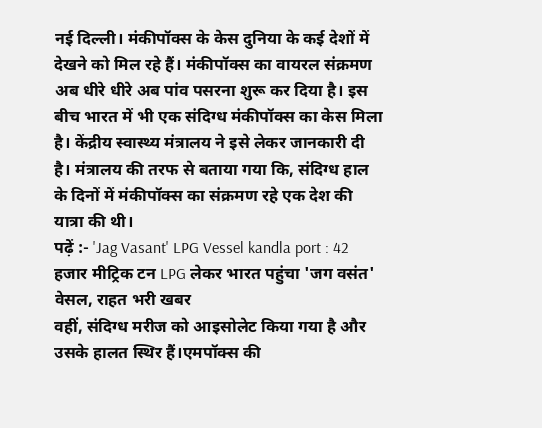नई दिल्ली। मंकीपॉक्स के केस दुनिया के कई देशों में देखने को मिल रहे हैं। मंकीपॉक्स का वायरल संक्रमण अब धीरे धीरे अब पांव पसरना शुरू कर दिया है। इस बीच भारत में भी एक संदिग्ध मंकीपॉक्स का केस मिला है। केंद्रीय स्वास्थ्य मंत्रालय ने इसे लेकर जानकारी दी है। मंत्रालय की तरफ से बताया गया कि, संदिग्ध हाल के दिनों में मंकीपॉक्स का संक्रमण रहे एक देश की यात्रा की थी।
पढ़ें :- 'Jag Vasant' LPG Vessel kandla port : 42 हजार मीट्रिक टन LPG लेकर भारत पहुंचा 'जग वसंत' वेसल, राहत भरी खबर
वहीं, संदिग्ध मरीज को आइसोलेट किया गया है और उसके हालत स्थिर हैं।एमपॉक्स की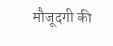मौजूदगी की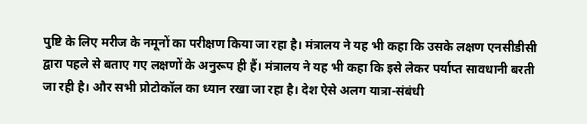पुष्टि के लिए मरीज के नमूनों का परीक्षण किया जा रहा है। मंत्रालय ने यह भी कहा कि उसके लक्षण एनसीडीसी द्वारा पहले से बताए गए लक्षणों के अनुरूप ही हैं। मंत्रालय ने यह भी कहा कि इसे लेकर पर्याप्त सावधानी बरती जा रही है। और सभी प्रोटोकॉल का ध्यान रखा जा रहा है। देश ऐसे अलग यात्रा-संबंधी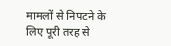मामलों से निपटने के लिए पूरी तरह से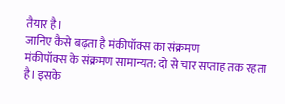तैयार है।
जानिए कैसे बढ़ता है मंकीपॉक्स का संक्रमण
मंकीपॉक्स के संक्रमण सामान्यत: दो से चार सप्ताह तक रहता है। इसके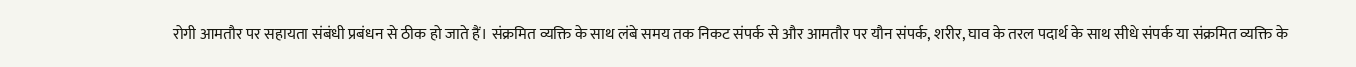रोगी आमतौर पर सहायता संबंधी प्रबंधन से ठीक हो जाते हैं। संक्रमित व्यक्ति के साथ लंबे समय तक निकट संपर्क से और आमतौर पर यौन संपर्क, शरीर, घाव के तरल पदार्थ के साथ सीधे संपर्क या संक्रमित व्यक्ति के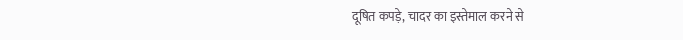दूषित कपड़े, चादर का इस्तेमाल करने से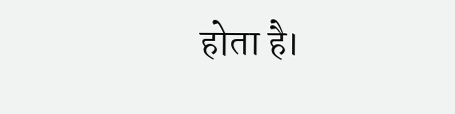होता है।